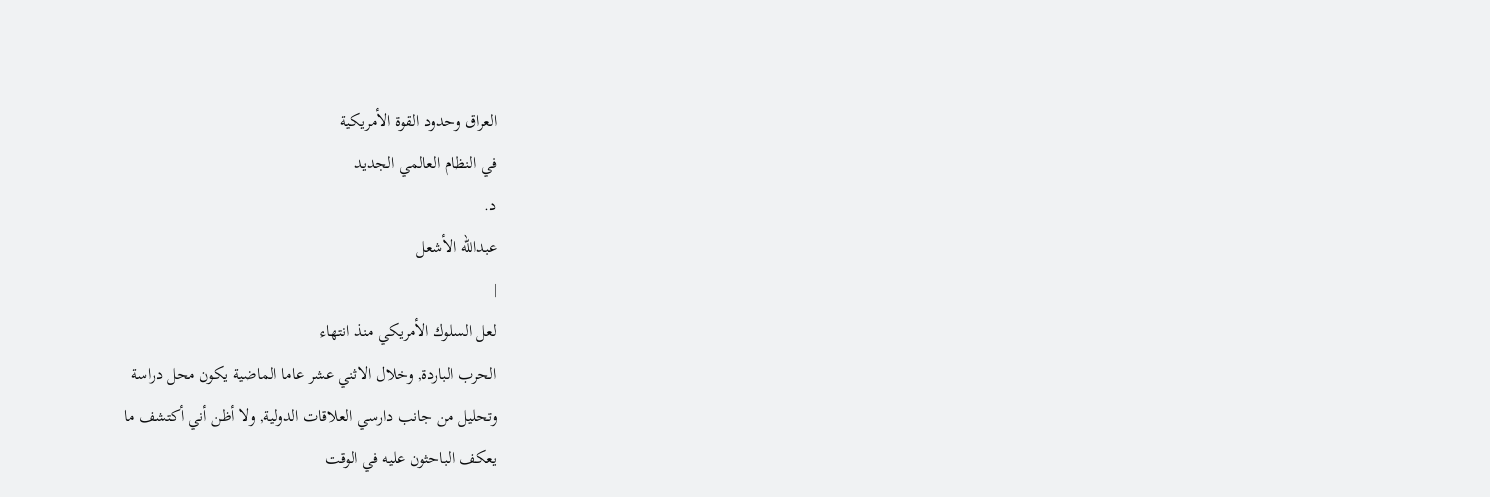العراق وحدود القوة الأمريكية
في النظام العالمي الجديد
د.
عبدالله الأشعل
|
لعل السلوك الأمريكي منذ انتهاء
الحرب الباردة, وخلال الاثني عشر عاما الماضية يكون محل دراسة
وتحليل من جانب دارسي العلاقات الدولية, ولا أظن أني أكتشف ما
يعكف الباحثون عليه في الوقت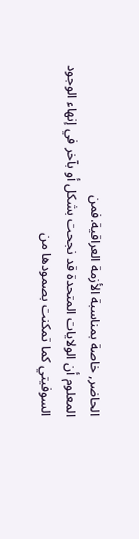الحاضر, خاصة بمناسبة الأزمة العراقية.فمن
المعلوم أن الولايات المتحدة قد نجحت بشكل أو بآخر في إنهاء الوجود
السوفيتي كما تمكنت بصمودها من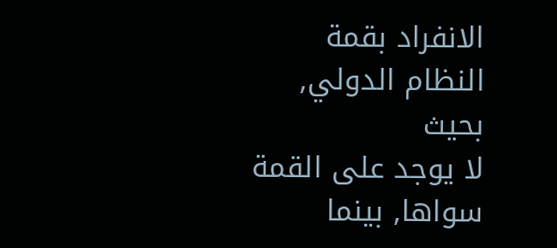الانفراد بقمة النظام الدولي, بحيث
لا يوجد على القمة سواها, بينما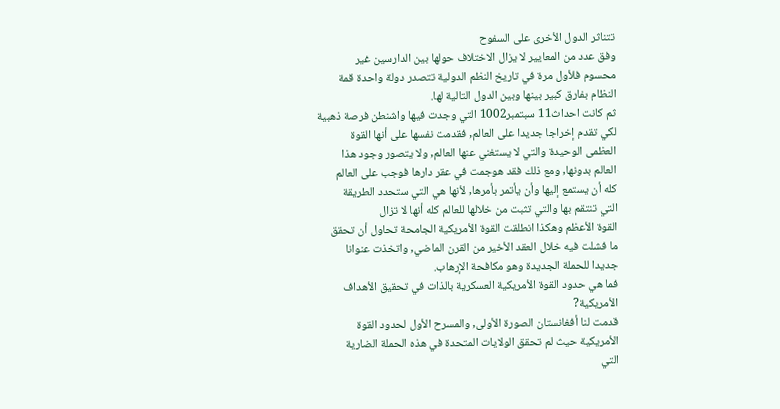تتناثر الدول الأخرى على السفوح
وفق عدد من المعايير لا يزال الاختلاف حولها بين الدارسين غير
محسوم فلأول مرة في تاريخ النظم الدولية تتصدر دولة واحدة قمة
النظام بفارق كبير بينها وبين الدول التالية لها.
ثم كانت احداث11 سبتمبر1002 التي وجدت فيها واشنطن فرصة ذهبية
لكي تقدم إخراجا جديدا على العالم, فقدمت نفسها على أنها القوة
العظمى الوحيدة والتي لا يستغني عنها العالم, ولا يتصور وجود هذا
العالم بدونها, ومع ذلك فقد هوجمت في عقر دارها فوجب على العالم
كله أن يستمع إليها وأن يأتمر بأمرها, لأنها هي التي ستحدد الطريقة
التي تنتقم بها والتي تثبت من خلالها للعالم كله أنها لا تزال
القوة الأعظم وهكذا انطلقت القوة الأمريكية الجامحة تحاول أن تحقق
ما فشلت فيه خلال العقد الأخير من القرن الماضي, واتخذت عنوانا
جديدا للحملة الجديدة وهو مكافحة الإرهاب.
فما هي حدود القوة الأمريكية العسكرية بالذات في تحقيق الأهداف
الأمريكية?
قدمت لنا أفغانستان الصورة الأولى, والمسرح الأول لحدود القوة
الأمريكية حيث لم تحقق الولايات المتحدة في هذه الحملة الضارية
التي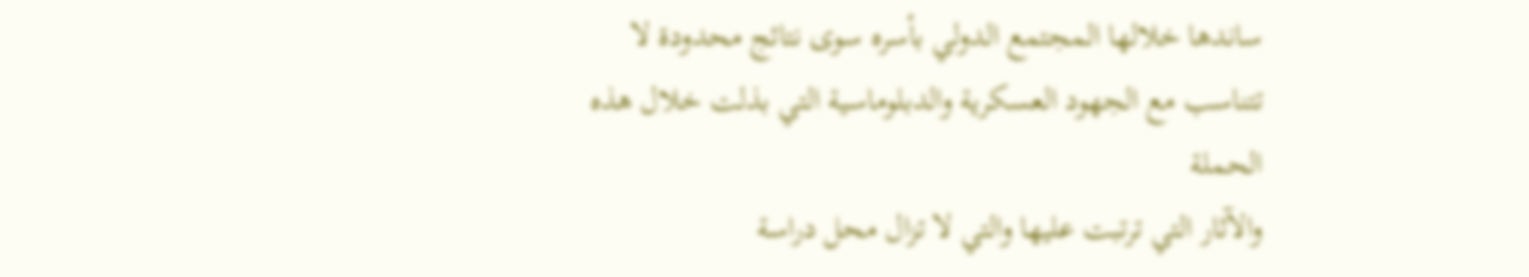ساندها خلالها المجتمع الدولي بأسره سوى نتائج محدودة لا
تتناسب مع الجهود العسكرية والدبلوماسية التي بذلت خلال هذه الحملة
والآثار التي ترتبت عليها والتي لا تزال محل دراسة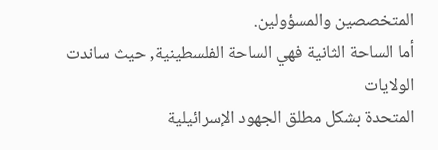المتخصصين والمسؤولين.
أما الساحة الثانية فهي الساحة الفلسطينية, حيث ساندت الولايات
المتحدة بشكل مطلق الجهود الإسرائيلية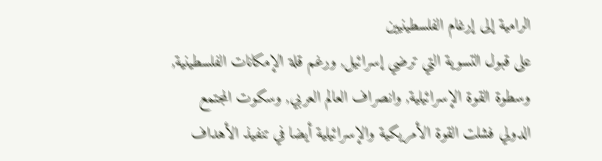الرامية إلى إرغام الفلسطينيين
على قبول التسوية التي ترضي إسرائيل, ورغم قلة الإمكانات الفلسطينية,
وسطوة القوة الإسرائيلية, وانصراف العالم العربي, وسكوت المجتمع
الدولي فشلت القوة الأمريكية والإسرائيلية أيضا في تنفيذ الأهداف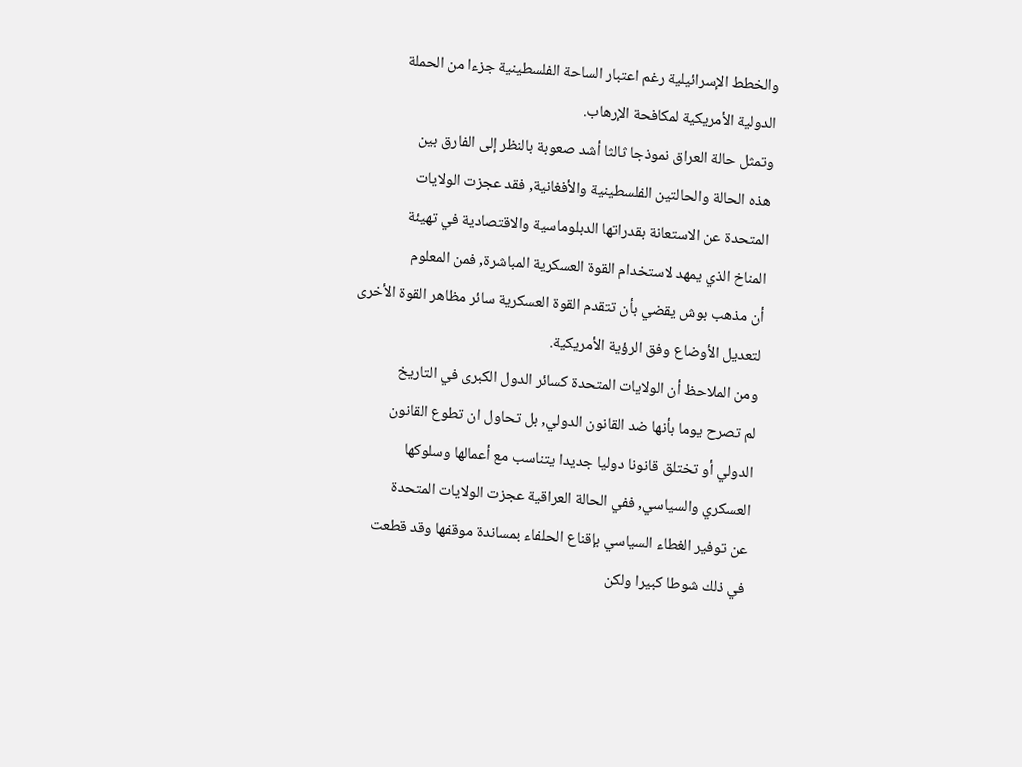والخطط الإسرائيلية رغم اعتبار الساحة الفلسطينية جزءا من الحملة
الدولية الأمريكية لمكافحة الإرهاب.
وتمثل حالة العراق نموذجا ثالثا أشد صعوبة بالنظر إلى الفارق بين
هذه الحالة والحالتين الفلسطينية والأفغانية, فقد عجزت الولايات
المتحدة عن الاستعانة بقدراتها الدبلوماسية والاقتصادية في تهيئة
المناخ الذي يمهد لاستخدام القوة العسكرية المباشرة, فمن المعلوم
أن مذهب بوش يقضي بأن تتقدم القوة العسكرية سائر مظاهر القوة الأخرى
لتعديل الأوضاع وفق الرؤية الأمريكية.
ومن الملاحظ أن الولايات المتحدة كسائر الدول الكبرى في التاريخ
لم تصرح يوما بأنها ضد القانون الدولي, بل تحاول ان تطوع القانون
الدولي أو تختلق قانونا دوليا جديدا يتناسب مع أعمالها وسلوكها
العسكري والسياسي, ففي الحالة العراقية عجزت الولايات المتحدة
عن توفير الغطاء السياسي بإقناع الحلفاء بمساندة موقفها وقد قطعت
في ذلك شوطا كبيرا ولكن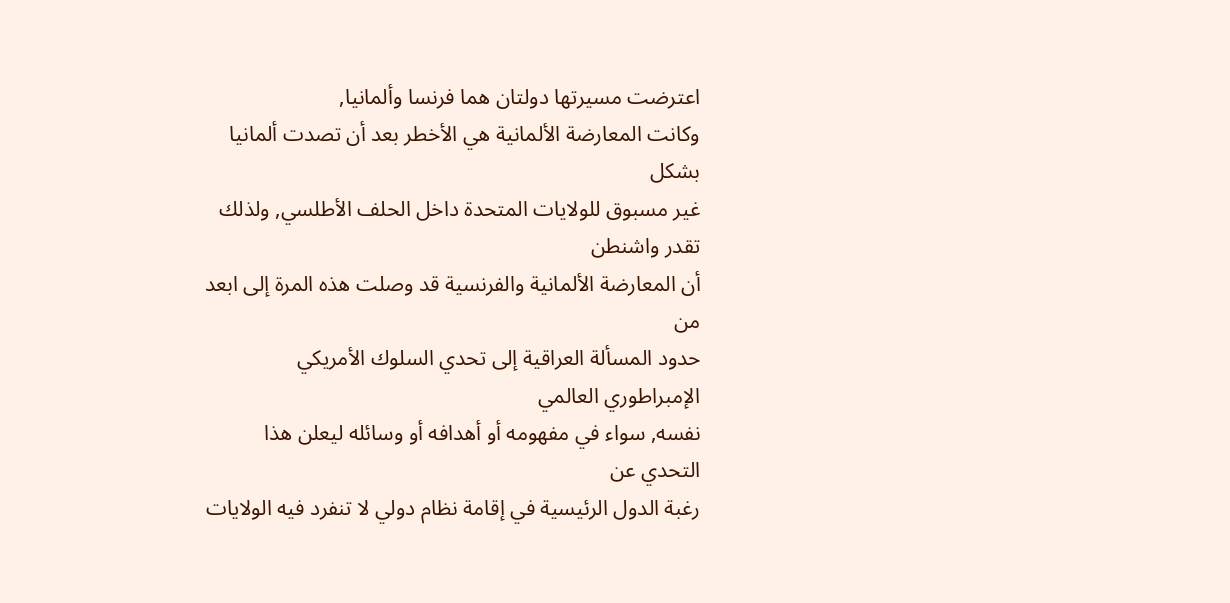اعترضت مسيرتها دولتان هما فرنسا وألمانيا,
وكانت المعارضة الألمانية هي الأخطر بعد أن تصدت ألمانيا بشكل
غير مسبوق للولايات المتحدة داخل الحلف الأطلسي, ولذلك تقدر واشنطن
أن المعارضة الألمانية والفرنسية قد وصلت هذه المرة إلى ابعد من
حدود المسألة العراقية إلى تحدي السلوك الأمريكي الإمبراطوري العالمي
نفسه, سواء في مفهومه أو أهدافه أو وسائله ليعلن هذا التحدي عن
رغبة الدول الرئيسية في إقامة نظام دولي لا تنفرد فيه الولايات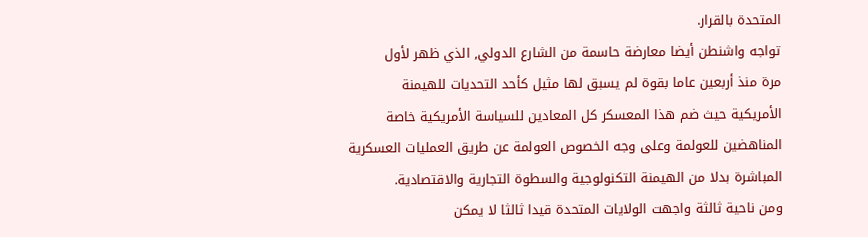المتحدة بالقرار.
تواجه واشنطن أيضا معارضة حاسمة من الشارع الدولي, الذي ظهر لأول
مرة منذ أربعين عاما بقوة لم يسبق لها مثيل كأحد التحديات للهيمنة
الأمريكية حيث ضم هذا المعسكر كل المعادين للسياسة الأمريكية خاصة
المناهضين للعولمة وعلى وجه الخصوص العولمة عن طريق العمليات العسكرية
المباشرة بدلا من الهيمنة التكنولوجية والسطوة التجارية والاقتصادية.
ومن ناحية ثالثة واجهت الولايات المتحدة قيدا ثالثا لا يمكن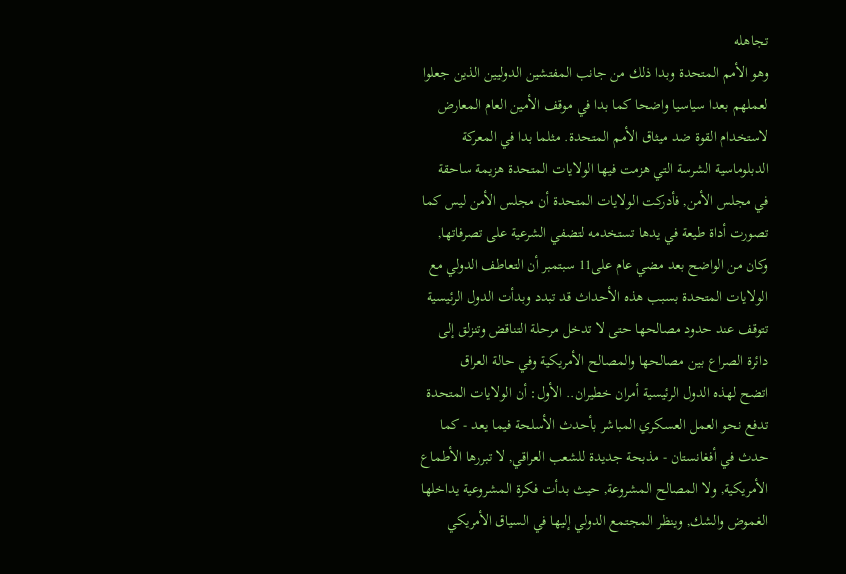تجاهله
وهو الأمم المتحدة وبدا ذلك من جانب المفتشين الدوليين الذين جعلوا
لعملهم بعدا سياسيا واضحا كما بدا في موقف الأمين العام المعارض
لاستخدام القوة ضد ميثاق الأمم المتحدة. مثلما بدا في المعركة
الدبلوماسية الشرسة التي هزمت فيها الولايات المتحدة هزيمة ساحقة
في مجلس الأمن, فأدركت الولايات المتحدة أن مجلس الأمن ليس كما
تصورت أداة طيعة في يدها تستخدمه لتضفي الشرعية على تصرفاتها,
وكان من الواضح بعد مضي عام على11 سبتمبر أن التعاطف الدولي مع
الولايات المتحدة بسبب هذه الأحداث قد تبدد وبدأت الدول الرئيسية
تتوقف عند حدود مصالحها حتى لا تدخل مرحلة التناقض وتنزلق إلى
دائرة الصراع بين مصالحها والمصالح الأمريكية وفي حالة العراق
اتضح لهذه الدول الرئيسية أمران خطيران.. الأول: أن الولايات المتحدة
تدفع نحو العمل العسكري المباشر بأحدث الأسلحة فيما يعد - كما
حدث في أفغانستان - مذبحة جديدة للشعب العراقي, لا تبررها الأطماع
الأمريكية, ولا المصالح المشروعة, حيث بدأت فكرة المشروعية يداخلها
الغموض والشك, وينظر المجتمع الدولي إليها في السياق الأمريكي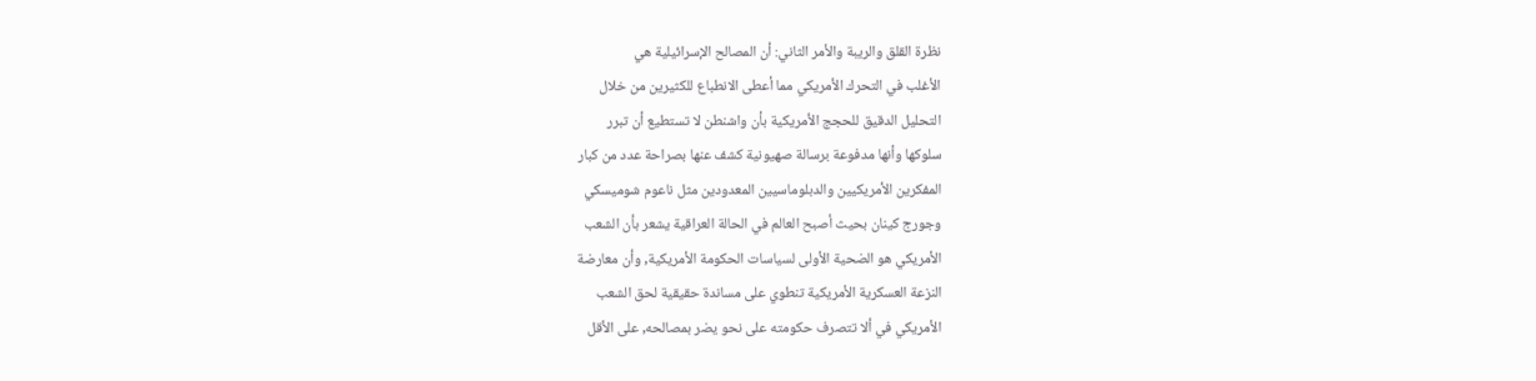نظرة القلق والريبة والأمر الثاني: أن المصالح الإسرائيلية هي
الأغلب في التحرك الأمريكي مما أعطى الانطباع للكثيرين من خلال
التحليل الدقيق للحجج الأمريكية بأن واشنطن لا تستطيع أن تبرر
سلوكها وأنها مدفوعة برسالة صهيونية كشف عنها بصراحة عدد من كبار
المفكرين الأمريكيين والدبلوماسيين المعدودين مثل ناعوم شوميسكي
وجورج كينان بحيث أصبح العالم في الحالة العراقية يشعر بأن الشعب
الأمريكي هو الضحية الأولى لسياسات الحكومة الأمريكية, وأن معارضة
النزعة العسكرية الأمريكية تنطوي على مساندة حقيقية لحق الشعب
الأمريكي في ألا تتصرف حكومته على نحو يضر بمصالحه, على الأقل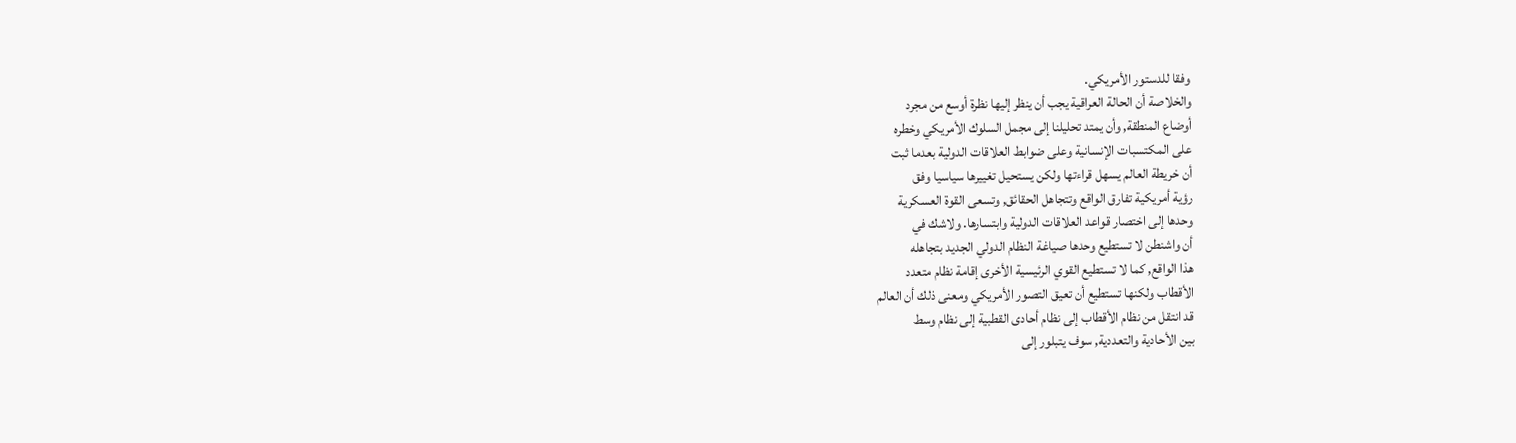وفقا للدستور الأمريكي.
والخلاصة أن الحالة العراقية يجب أن ينظر إليها نظرة أوسع من مجرد
أوضاع المنطقة, وأن يمتد تحليلنا إلى مجمل السلوك الأمريكي وخطره
على المكتسبات الإنسانية وعلى ضوابط العلاقات الدولية بعدما ثبت
أن خريطة العالم يسهل قراءتها ولكن يستحيل تغييرها سياسيا وفق
رؤية أمريكية تفارق الواقع وتتجاهل الحقائق, وتسعى القوة العسكرية
وحدها إلى اختصار قواعد العلاقات الدولية وابتسارها. ولاشك في
أن واشنطن لا تستطيع وحدها صياغة النظام الدولي الجديد بتجاهله
هذا الواقع, كما لا تستطيع القوي الرئيسية الأخرى إقامة نظام متعدد
الأقطاب ولكنها تستطيع أن تعيق التصور الأمريكي ومعنى ذلك أن العالم
قد انتقل من نظام الأقطاب إلى نظام أحادى القطبية إلى نظام وسط
بين الأحادية والتعددية, سوف يتبلور إلى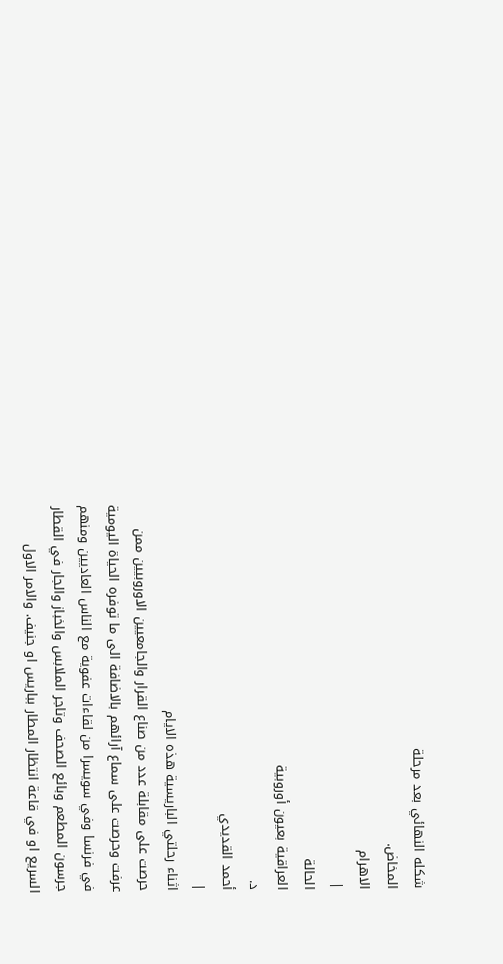شكله النهائي بعد مرحلة
المخاض.
الاهرام
|
الحالة
العراقية بعيون أوروبية
د.
أحمد القديدي
|
اثناء رحلتي الباريسية هذه الايام
حرصت على مقابلة عدد من صناع القرار والجامعيين الاوروبيين ممن
عرفت وحرصت على سماع آرائهم بالاضافة الى ما توفره الحياة اليومية
في فرنسا وفي سويسرا من لقاءات عفوية مع الناس العاديين ومنهم
جرسون المطعم وبائع الصحف وتاجر الملابس والخباز والجار في القطار
السريع او في قاعة انتظار المطار بباريس او جنيف. والامر الاول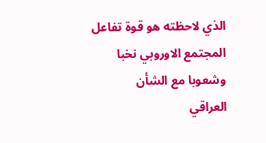الذي لاحظته هو قوة تفاعل المجتمع الاوروبي نخبا وشعوبا مع الشأن
العراقي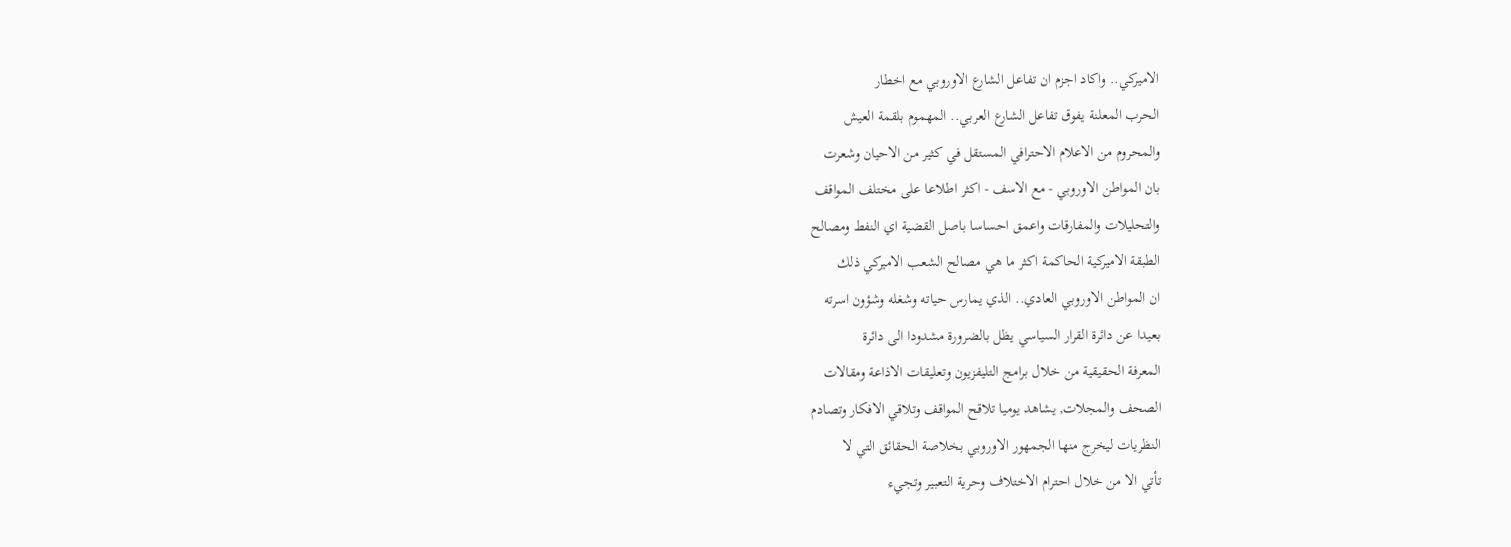الاميركي.. واكاد اجزم ان تفاعل الشارع الاوروبي مع اخطار
الحرب المعلنة يفوق تفاعل الشارع العربي.. المهموم بلقمة العيش
والمحروم من الاعلام الاحترافي المستقل في كثير من الاحيان وشعرت
بان المواطن الاوروبي - مع الاسف - اكثر اطلاعا على مختلف المواقف
والتحليلات والمفارقات واعمق احساسا باصل القضية اي النفط ومصالح
الطبقة الاميركية الحاكمة اكثر ما هي مصالح الشعب الاميركي ذلك
ان المواطن الاوروبي العادي.. الذي يمارس حياته وشغله وشؤون اسرته
بعيدا عن دائرة القرار السياسي يظل بالضرورة مشدودا الى دائرة
المعرفة الحقيقية من خلال برامج التليفزيون وتعليقات الاذاعة ومقالات
الصحف والمجلات, يشاهد يوميا تلاقح المواقف وتلاقي الافكار وتصادم
النظريات ليخرج منها الجمهور الاوروبي بخلاصة الحقائق التي لا
تأتي الا من خلال احترام الاختلاف وحرية التعبير وتجيء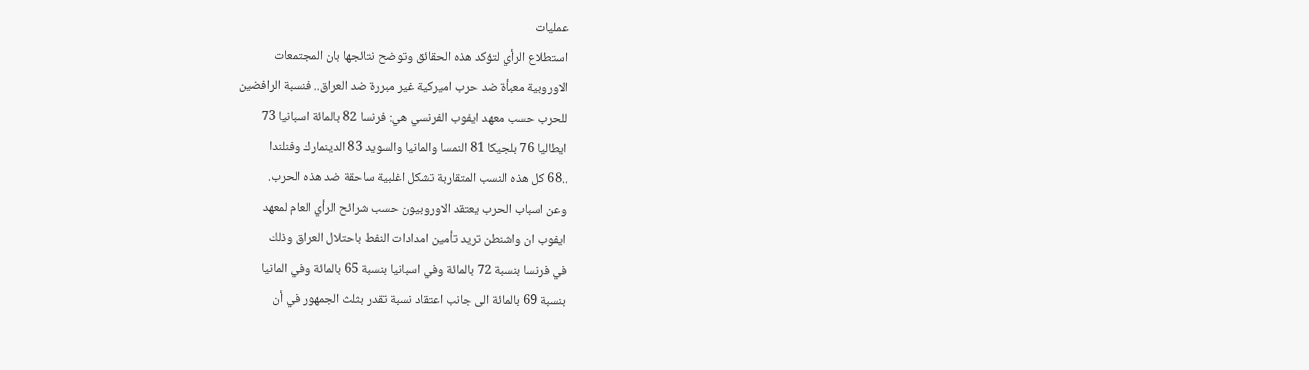عمليات
استطلاع الرأي لتؤكد هذه الحقائق وتوضح نتائجها بان المجتمعات
الاوروبية معبأة ضد حرب اميركية غير مبررة ضد العراق.. فنسبة الرافضين
للحرب حسب معهد ايفوب الفرنسي هي: فرنسا 82 بالمائة اسبانيا 73
ايطاليا 76 بلجيكا 81 النمسا والمانيا والسويد 83 الدينمارك وفنلندا
..68 كل هذه النسب المتقاربة تشكل اغلبية ساحقة ضد هذه الحرب.
وعن اسباب الحرب يعتقد الاوروبيون حسب شرائح الرأي العام لمعهد
ايفوب ان واشنطن تريد تأمين امدادات النفط باحتلال العراق وذلك
في فرنسا بنسبة 72 بالمائة وفي اسبانيا بنسبة 65 بالمائة وفي المانيا
بنسبة 69 بالمائة الى جانب اعتقاد نسبة تقدر بثلث الجمهور في أن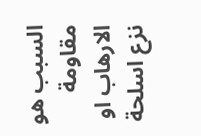السبب هو مقاومة الارهاب او نزع اسلحة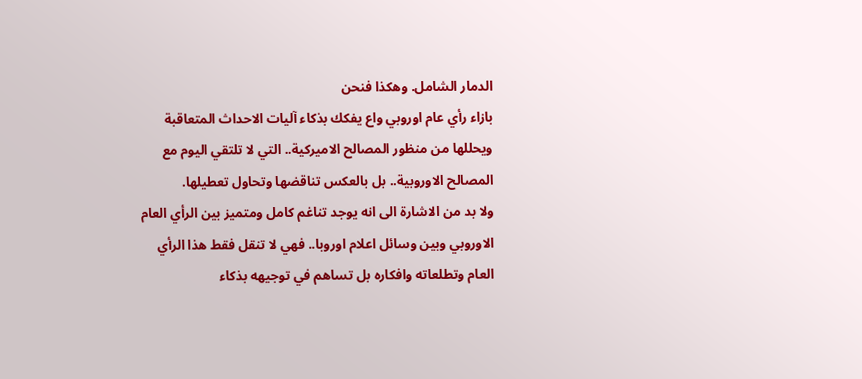الدمار الشامل. وهكذا فنحن
بازاء رأي عام اوروبي واع يفكك بذكاء آليات الاحداث المتعاقبة
ويحللها من منظور المصالح الاميركية.. التي لا تلتقي اليوم مع
المصالح الاوروبية.. بل بالعكس تناقضها وتحاول تعطيلها.
ولا بد من الاشارة الى انه يوجد تناغم كامل ومتميز بين الرأي العام
الاوروبي وبين وسائل اعلام اوروبا.. فهي لا تنقل فقط هذا الرأي
العام وتطلعاته وافكاره بل تساهم في توجيهه بذكاء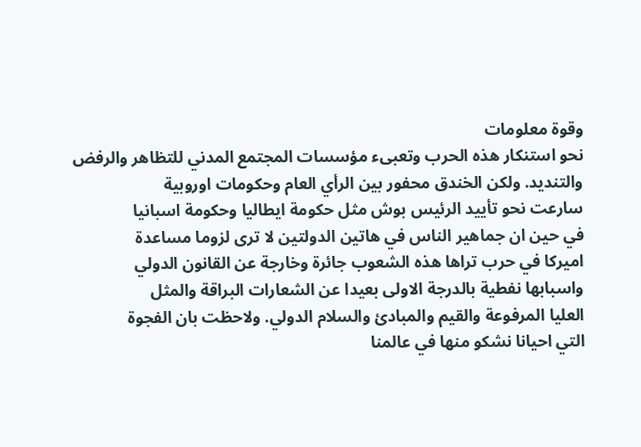وقوة معلومات
نحو استنكار هذه الحرب وتعبىء مؤسسات المجتمع المدني للتظاهر والرفض
والتنديد. ولكن الخندق محفور بين الرأي العام وحكومات اوروبية
سارعت نحو تأييد الرئيس بوش مثل حكومة ايطاليا وحكومة اسبانيا
في حين ان جماهير الناس في هاتين الدولتين لا ترى لزوما مساعدة
اميركا في حرب تراها هذه الشعوب جائرة وخارجة عن القانون الدولي
واسبابها نفطية بالدرجة الاولى بعيدا عن الشعارات البراقة والمثل
العليا المرفوعة والقيم والمبادئ والسلام الدولي. ولاحظت بان الفجوة
التي احيانا نشكو منها في عالمنا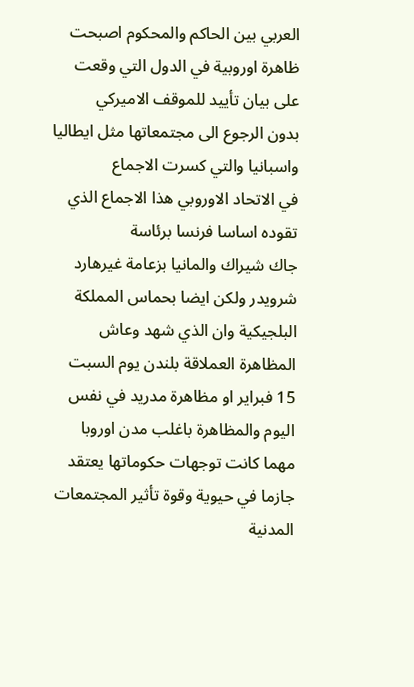العربي بين الحاكم والمحكوم اصبحت
ظاهرة اوروبية في الدول التي وقعت على بيان تأييد للموقف الاميركي
بدون الرجوع الى مجتمعاتها مثل ايطاليا واسبانيا والتي كسرت الاجماع
في الاتحاد الاوروبي هذا الاجماع الذي تقوده اساسا فرنسا برئاسة
جاك شيراك والمانيا بزعامة غيرهارد شرويدر ولكن ايضا بحماس المملكة
البلجيكية وان الذي شهد وعاش المظاهرة العملاقة بلندن يوم السبت
15 فبراير او مظاهرة مدريد في نفس اليوم والمظاهرة باغلب مدن اوروبا
مهما كانت توجهات حكوماتها يعتقد جازما في حيوية وقوة تأثير المجتمعات
المدنية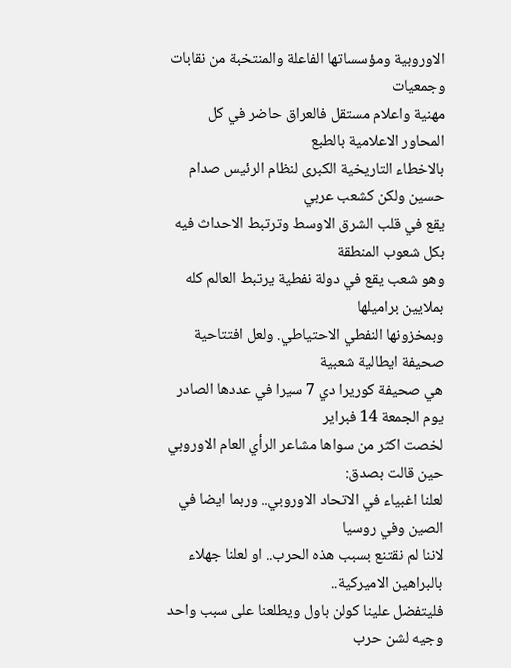الاوروبية ومؤسساتها الفاعلة والمنتخبة من نقابات وجمعيات
مهنية واعلام مستقل فالعراق حاضر في كل المحاور الاعلامية بالطبع
بالاخطاء التاريخية الكبرى لنظام الرئيس صدام حسين ولكن كشعب عربي
يقع في قلب الشرق الاوسط وترتبط الاحداث فيه بكل شعوب المنطقة
وهو شعب يقع في دولة نفطية يرتبط العالم كله بملايين براميلها
وبمخزونها النفطي الاحتياطي. ولعل افتتاحية صحيفة ايطالية شعبية
هي صحيفة كوريرا دي 7 سيرا في عددها الصادر يوم الجمعة 14 فبراير
لخصت اكثر من سواها مشاعر الرأي العام الاوروبي حين قالت بصدق:
لعلنا اغبياء في الاتحاد الاوروبي.. وربما ايضا في الصين وفي روسيا
لاننا لم نقتنع بسبب هذه الحرب.. او لعلنا جهلاء بالبراهين الاميركية..
فليتفضل علينا كولن باول ويطلعنا على سبب واحد وجيه لشن حرب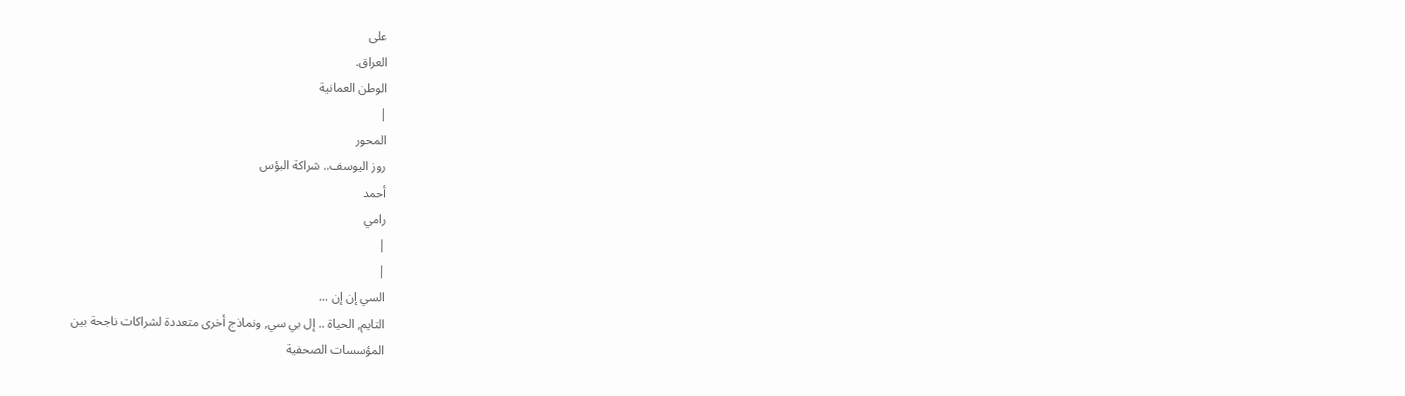على
العراق.
الوطن العمانية
|
المحور
روز اليوسف.. شراكة البؤس
أحمد
رامي
|
|
السي إن إن ...
التايم, الحياة .. إل بي سي, ونماذج أخرى متعددة لشراكات ناجحة بين
المؤسسات الصحفية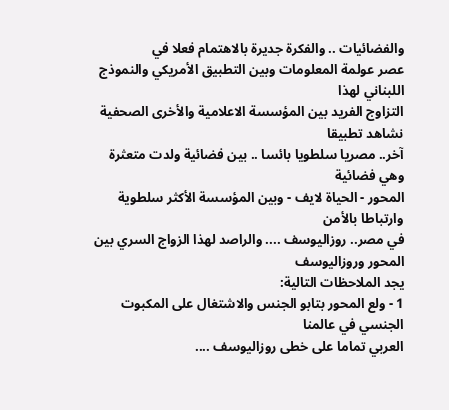والفضائيات .. والفكرة جديرة بالاهتمام فعلا في
عصر عولمة المعلومات وبين التطبيق الأمريكي والنموذج اللبناني لهذا
التزاوج الفريد بين المؤسسة الاعلامية والأخرى الصحفية نشاهد تطبيقا
آخر.. مصريا سلطويا بائسا .. بين فضائية ولدت متعثرة وهي فضائية
المحور - الحياة لايف - وبين المؤسسة الأكثر سلطوية وارتباطا بالأمن
في مصر.. روزاليوسف .... والراصد لهذا الزواج السري بين المحور وروزاليوسف
يجد الملاحظات التالية:
1 - ولع المحور بتابو الجنس والاشتغال على المكبوت الجنسي في عالمنا
العربي تماما على خطى روزاليوسف ....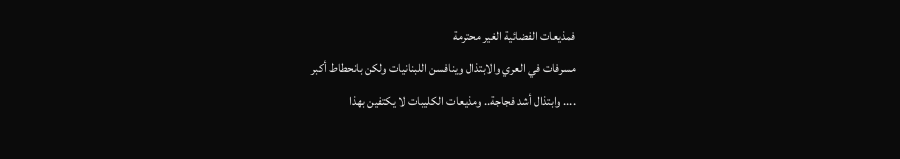فمذيعات الفضائية الغير محترمة
مسرفات في العري والابتذال وينافسن اللبنانيات ولكن بانحطاط أكبر
.... وابتذال أشد فجاجة.. ومذيعات الكليبات لا يكتفين بهذا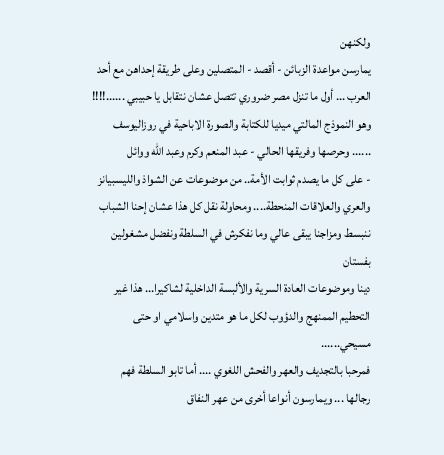ولكنهن
يمارسن مواعدة الزبائن - أقصد - المتصلين وعلى طريقة إحداهن مع أحد
العرب ... أول ما تنزل مصر ضروري تتصل عشان نتقابل يا حبيبي ......!!!!
وهو النموذج المالتي ميديا للكتابة والصورة الاباحية في روزاليوسف
...... وحرصها وفريقها الحالي - عبد المنعم وكرم وعبد الله ووائل
- على كل ما يصدم ثوابت الأمة.. من موضوعات عن الشواذ والليسبيانز
والعري والعلاقات المنحطة.... ومحاولة نقل كل هذا عشان إحنا الشباب
ننبسط ومزاجنا يبقى عالي وما نفكرش في السلطة ونفضل مشغولين بفستان
دينا وموضوعات العادة السرية والألبسة الداخلية لشاكيرا... هذا غير
التحطيم الممنهج والدؤوب لكل ما هو متدين واسلامي او حتى مسيحي......
فمرحبا بالتجديف والعهر والفحش اللغوي .... أما تابو السلطة فهم
رجالها ... ويمارسون أنواعا أخرى من عهر النفاق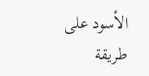الأسود على طريقة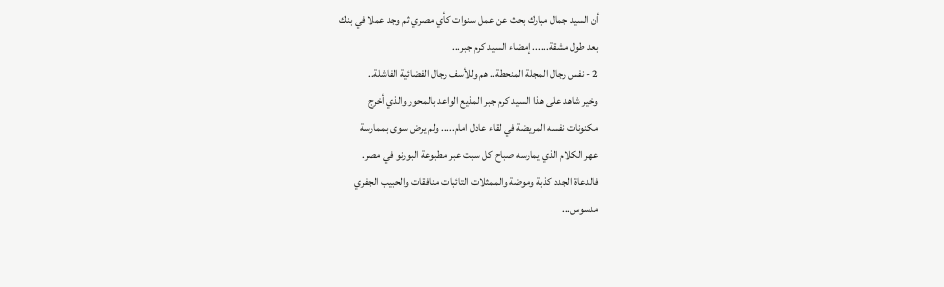أن السيد جمال مبارك بحث عن عمل سنوات كأي مصري ثم وجد عملا في بنك
بعد طول مشقة...... إمضاء السيد كرم جبر...
2 - نفس رجال المجلة المنحطة.. هم وللأسف رجال الفضائية الفاشلة..
وخير شاهد على هذا السيد كرم جبر المذيع الواعد بالمحور والذي أخرج
مكنونات نفسه المريضة في لقاء عادل امام..... ولم يرض سوى بممارسة
عهر الكلام الذي يمارسه صباح كل سبت عبر مطبوعة البورنو في مصر.
فالدعاة الجدد كذبة وموضة والممثلات التائبات منافقات والحبيب الجفري
مدسوس...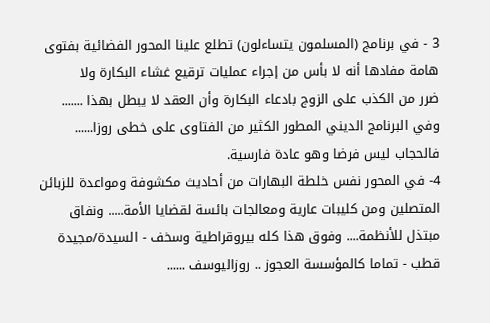3 - في برنامج (المسلمون يتساءلون) تطلع علينا المحور الفضائية بفتوى
هامة مفادها أنه لا بأس من إجراء عمليات ترقيع غشاء البكارة ولا
ضرر من الكذب على الزوج بادعاء البكارة وأن العقد لا يبطل بهذا .......
وفي البرنامج الديني المطور الكثير من الفتاوى على خطى روزا......
فالحجاب ليس فرضا وهو عادة فارسية.
4- في المحور نفس خلطة البهارات من أحاديث مكشوفة ومواعدة للزبائن
المتصلين ومن كليبات عارية ومعالجات بائسة لقضايا الأمة..... ونفاق
مبتذل للأنظمة.... وفوق هذا كله بيروقراطية وسخف - السيدة/مجيدة
قطب - تماما كالمؤسسة العجوز .. روزاليوسف ......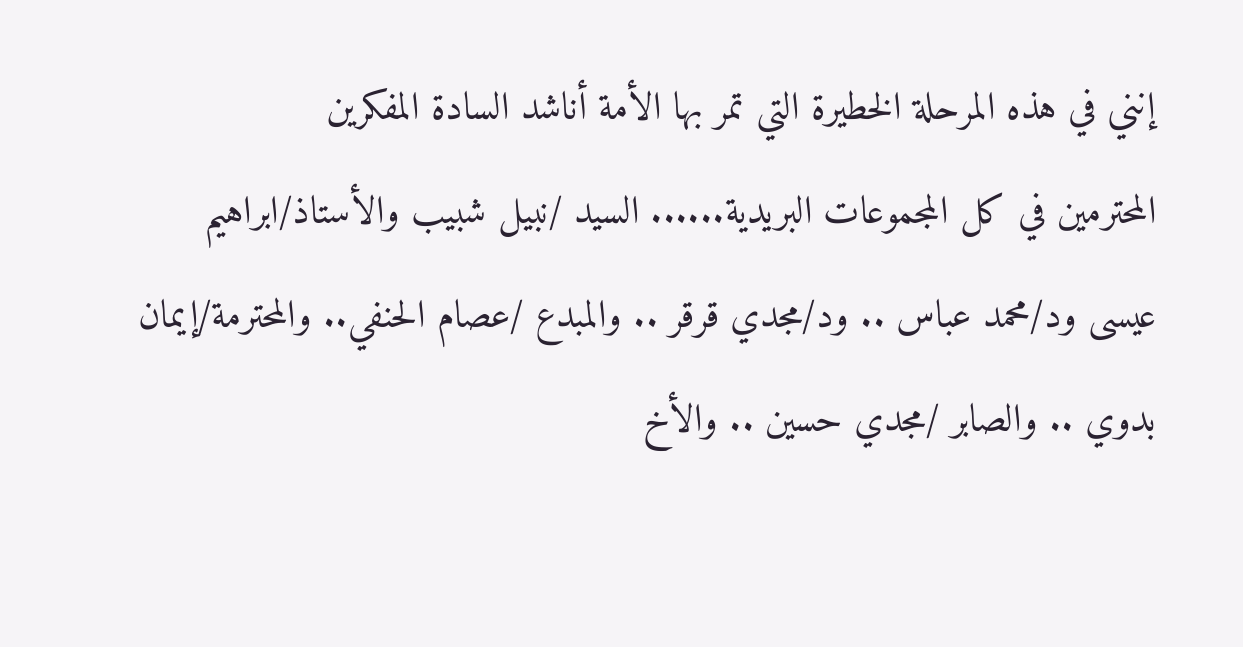إنني في هذه المرحلة الخطيرة التي تمر بها الأمة أناشد السادة المفكرين
المحترمين في كل المجموعات البريدية...... السيد /نبيل شبيب والأستاذ/ابراهيم
عيسى ود/محمد عباس .. ود/مجدي قرقر .. والمبدع /عصام الحنفي.. والمحترمة/إيمان
بدوي .. والصابر /مجدي حسين .. والأخ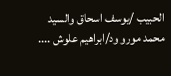الحبيب /يوسف اسحاق والسيد
محمد مورو ود/ابراهيم علوش ....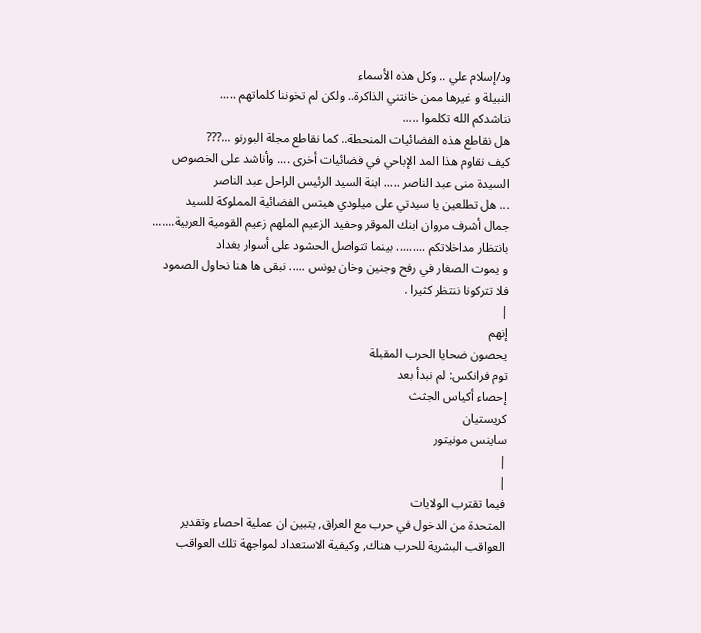ود/إسلام علي .. وكل هذه الأسماء
النبيلة و غيرها ممن خانتني الذاكرة.. ولكن لم تخوننا كلماتهم .....
نناشدكم الله تكلموا .....
هل نقاطع هذه الفضائيات المنحطة.. كما نقاطع مجلة البورنو ...???
كيف نقاوم هذا المد الإباحي في فضائيات أخرى .... وأناشد على الخصوص
السيدة منى عبد الناصر ..... ابنة السيد الرئيس الراحل عبد الناصر
... هل تطلعين يا سيدتي على ميلودي هيتس الفضائية المملوكة للسيد
جمال أشرف مروان ابنك الموقر وحفيد الزعيم الملهم زعيم القومية العربية.......
بانتظار مداخلاتكم ......... بينما تتواصل الحشود على أسوار بغداد
و يموت الصغار في رفح وجنين وخان يونس ..... نبقى ها هنا نحاول الصمود
فلا تتركونا ننتظر كثيرا .
|
إنهم
يحصون ضحايا الحرب المقبلة
توم فرانكس: لم نبدأ بعد
إحصاء أكياس الجثث
كريستيان
ساينس مونيتور
|
|
فيما تقترب الولايات
المتحدة من الدخول في حرب مع العراق, يتبين ان عملية احصاء وتقدير
العواقب البشرية للحرب هناك, وكيفية الاستعداد لمواجهة تلك العواقب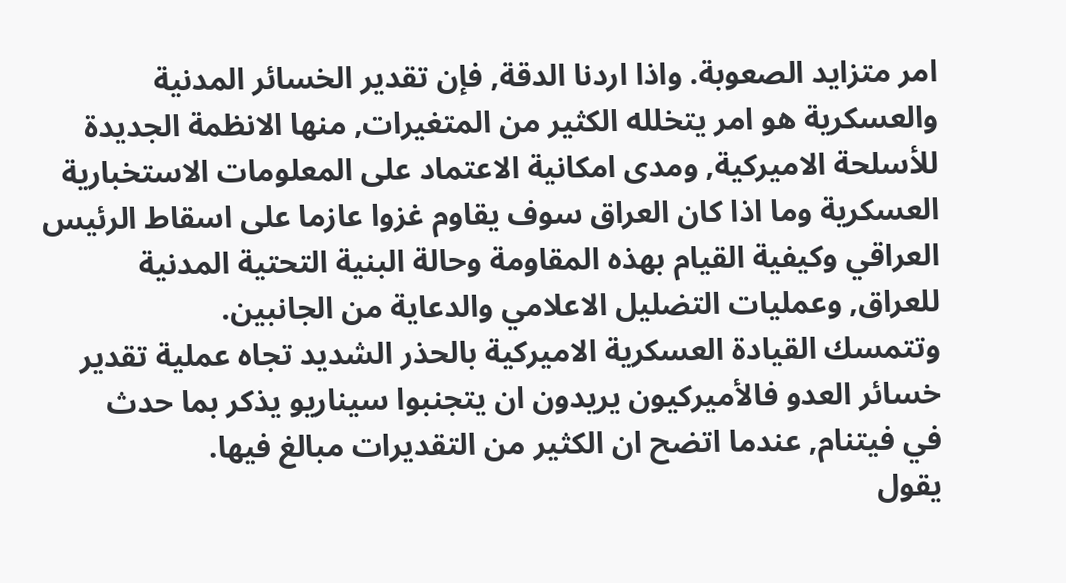امر متزايد الصعوبة. واذا اردنا الدقة, فإن تقدير الخسائر المدنية
والعسكرية هو امر يتخلله الكثير من المتغيرات, منها الانظمة الجديدة
للأسلحة الاميركية, ومدى امكانية الاعتماد على المعلومات الاستخبارية
العسكرية وما اذا كان العراق سوف يقاوم غزوا عازما على اسقاط الرئيس
العراقي وكيفية القيام بهذه المقاومة وحالة البنية التحتية المدنية
للعراق, وعمليات التضليل الاعلامي والدعاية من الجانبين.
وتتمسك القيادة العسكرية الاميركية بالحذر الشديد تجاه عملية تقدير
خسائر العدو فالأميركيون يريدون ان يتجنبوا سيناريو يذكر بما حدث
في فيتنام, عندما اتضح ان الكثير من التقديرات مبالغ فيها.
يقول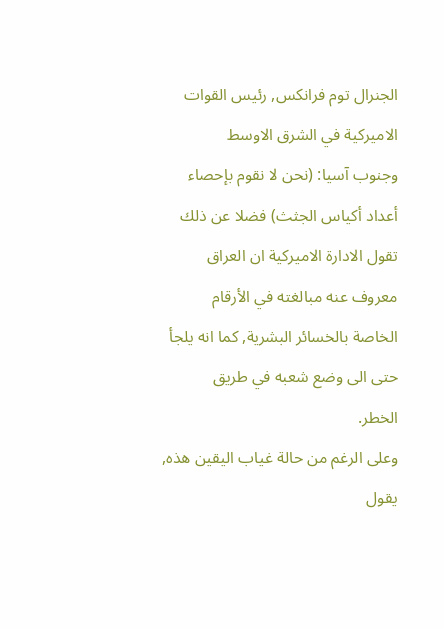الجنرال توم فرانكس, رئيس القوات الاميركية في الشرق الاوسط
وجنوب آسيا: (نحن لا نقوم بإحصاء أعداد أكياس الجثث) فضلا عن ذلك
تقول الادارة الاميركية ان العراق معروف عنه مبالغته في الأرقام
الخاصة بالخسائر البشرية, كما انه يلجأ حتى الى وضع شعبه في طريق
الخطر.
وعلى الرغم من حالة غياب اليقين هذه, يقول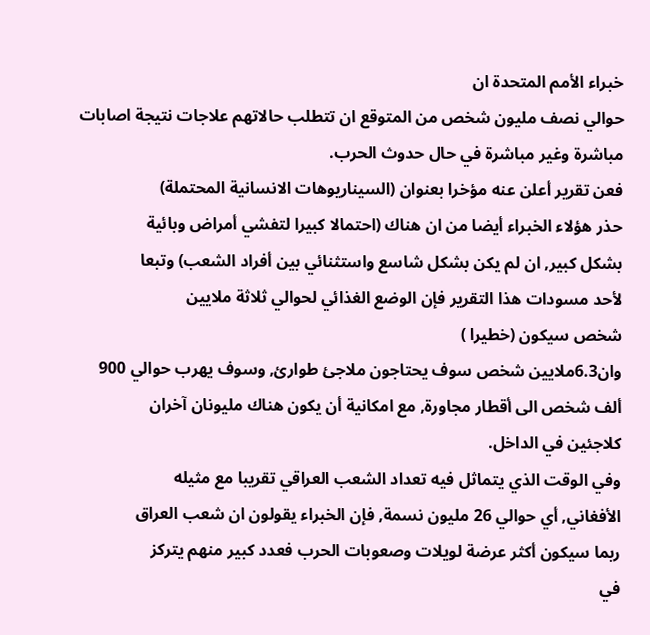خبراء الأمم المتحدة ان
حوالي نصف مليون شخص من المتوقع ان تتطلب حالاتهم علاجات نتيجة اصابات
مباشرة وغير مباشرة في حال حدوث الحرب.
فعن تقرير أعلن عنه مؤخرا بعنوان (السيناريوهات الانسانية المحتملة)
حذر هؤلاء الخبراء أيضا من ان هناك (احتمالا كبيرا لتفشي أمراض وبائية
بشكل كبير, ان لم يكن بشكل شاسع واستثنائي بين أفراد الشعب) وتبعا
لأحد مسودات هذا التقرير فإن الوضع الغذائي لحوالي ثلاثة ملايين
شخص سيكون (خطيرا )
وان6.3ملايين شخص سوف يحتاجون ملاجئ طوارئ, وسوف يهرب حوالي 900
ألف شخص الى أقطار مجاورة, مع امكانية أن يكون هناك مليونان آخران
كلاجئين في الداخل.
وفي الوقت الذي يتماثل فيه تعداد الشعب العراقي تقريبا مع مثيله
الأفغاني, أي حوالي 26 مليون نسمة, فإن الخبراء يقولون ان شعب العراق
ربما سيكون أكثر عرضة لويلات وصعوبات الحرب فعدد كبير منهم يتركز
في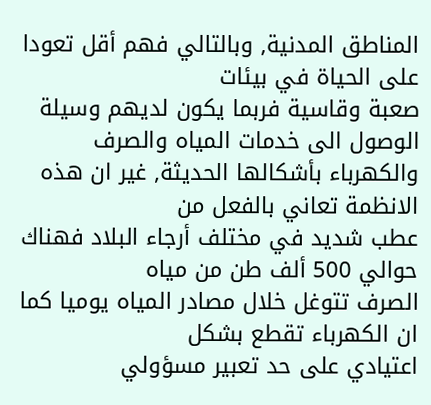المناطق المدنية, وبالتالي فهم أقل تعودا على الحياة في بيئات
صعبة وقاسية فربما يكون لديهم وسيلة الوصول الى خدمات المياه والصرف
والكهرباء بأشكالها الحديثة, غير ان هذه الانظمة تعاني بالفعل من
عطب شديد في مختلف أرجاء البلاد فهناك حوالي 500 ألف طن من مياه
الصرف تتوغل خلال مصادر المياه يوميا كما ان الكهرباء تقطع بشكل
اعتيادي على حد تعبير مسؤولي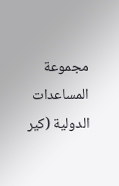مجموعة المساعدات الدولية (كير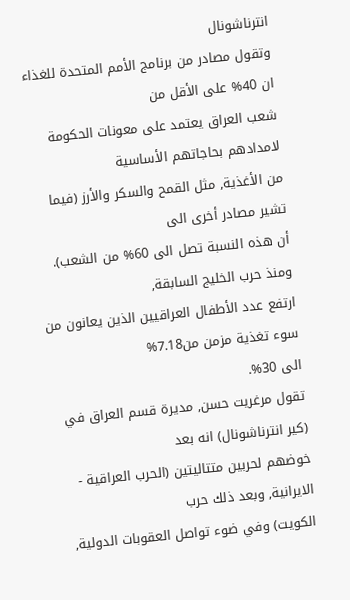انترناشونال
وتقول مصادر من برنامج الأمم المتحدة للغذاء ان 40% على الأقل من
شعب العراق يعتمد على معونات الحكومة لامدادهم بحاجاتهم الأساسية
من الأغذية, مثل القمح والسكر والأرز (فيما تشير مصادر أخرى الى
أن هذه النسبة تصل الى 60% من الشعب). ومنذ حرب الخليج السابقة,
ارتفع عدد الأطفال العراقيين الذين يعانون من سوء تغذية مزمن من7.18%
الى 30%.
تقول مرغريت حسن, مديرة قسم العراق في (كير انترناشونال) انه بعد
خوضهم لحربين متتاليتين (الحرب العراقية - الايرانية, وبعد ذلك حرب
الكويت) وفي ضوء تواصل العقوبات الدولية,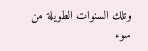وتلك السنوات الطويلة من
سوء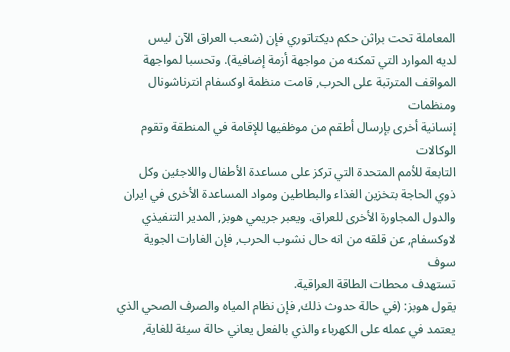المعاملة تحت براثن حكم ديكتاتوري فإن (شعب العراق الآن ليس
لديه الموارد التي تمكنه من مواجهة أزمة إضافية). وتحسبا لمواجهة
المواقف المترتبة على الحرب, قامت منظمة اوكسفام انترناشونال ومنظمات
إنسانية أخرى بإرسال أطقم من موظفيها للإقامة في المنطقة وتقوم الوكالات
التابعة للأمم المتحدة التي تركز على مساعدة الأطفال واللاجئين وكل
ذوي الحاجة بتخزين الغذاء والبطاطين ومواد المساعدة الأخرى في ايران
والدول المجاورة الأخرى للعراق. ويعبر جريمي هوبز, المدير التنفيذي
لاوكسفام, عن قلقه من انه حال نشوب الحرب, فإن الغارات الجوية سوف
تستهدف محطات الطاقة العراقية.
يقول هوبز: (في حالة حدوث ذلك, فإن نظام المياه والصرف الصحي الذي
يعتمد في عمله على الكهرباء والذي بالفعل يعاني حالة سيئة للغاية,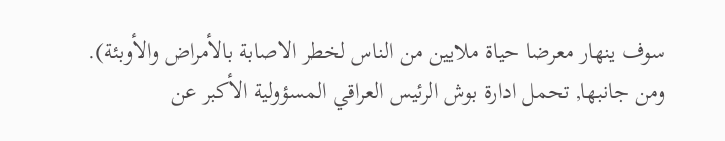سوف ينهار معرضا حياة ملايين من الناس لخطر الاصابة بالأمراض والأوبئة).
ومن جانبها, تحمل ادارة بوش الرئيس العراقي المسؤولية الأكبر عن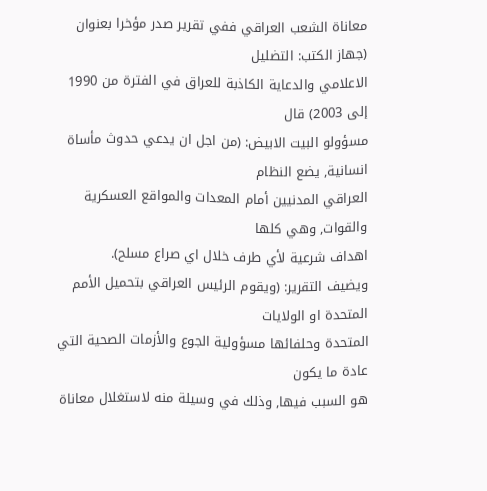معاناة الشعب العراقي ففي تقرير صدر مؤخرا بعنوان (جهاز الكتب: التضليل
الاعلامي والدعاية الكاذبة للعراق في الفترة من 1990 إلى 2003) قال
مسؤولو البيت الابيض: (من اجل ان يدعي حدوث مأساة انسانية, يضع النظام
العراقي المدنيين أمام المعدات والمواقع العسكرية والقوات, وهي كلها
اهداف شرعية لأي طرف خلال اي صراع مسلح).
ويضيف التقرير: (ويقوم الرئيس العراقي بتحميل الأمم المتحدة او الولايات
المتحدة وحلفائها مسؤولية الجوع والأزمات الصحية التي عادة ما يكون
هو السبب فيها, وذلك في وسيلة منه لاستغلال معاناة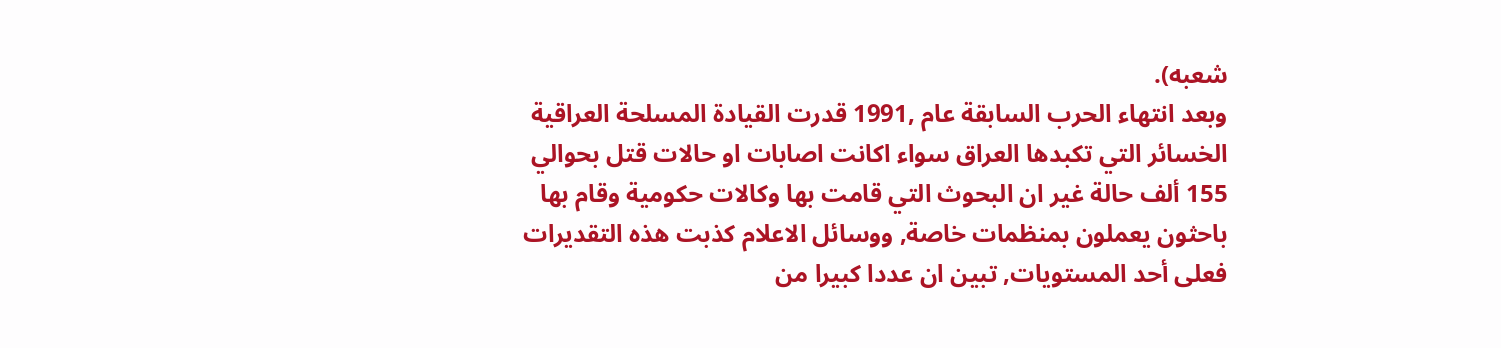شعبه).
وبعد انتهاء الحرب السابقة عام ,1991 قدرت القيادة المسلحة العراقية
الخسائر التي تكبدها العراق سواء اكانت اصابات او حالات قتل بحوالي
155 ألف حالة غير ان البحوث التي قامت بها وكالات حكومية وقام بها
باحثون يعملون بمنظمات خاصة, ووسائل الاعلام كذبت هذه التقديرات
فعلى أحد المستويات, تبين ان عددا كبيرا من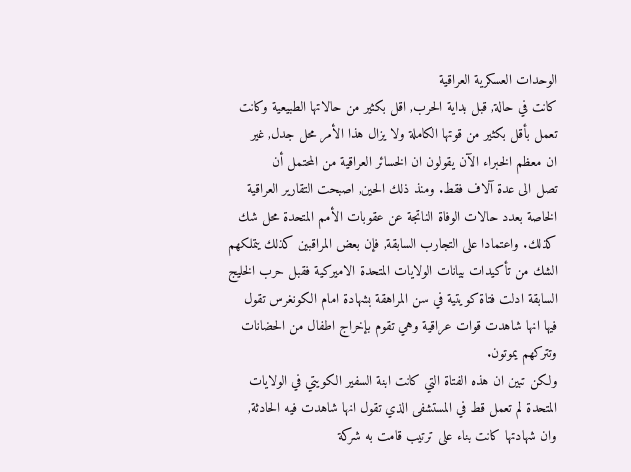الوحدات العسكرية العراقية
كانت في حالة, قبل بداية الحرب, اقل بكثير من حالاتها الطبيعية وكانت
تعمل بأقل بكثير من قوتها الكاملة ولا يزال هذا الأمر محل جدل, غير
ان معظم الخبراء الآن يقولون ان الخسائر العراقية من المحتمل أن
تصل الى عدة آلاف فقط. ومنذ ذلك الحين, اصبحت التقارير العراقية
الخاصة بعدد حالات الوفاة الناتجة عن عقوبات الأمم المتحدة محل شك
كذلك. واعتمادا على التجارب السابقة, فإن بعض المراقبين كذلك يتملكهم
الشك من تأكيدات بيانات الولايات المتحدة الاميركية فقبل حرب الخليج
السابقة ادلت فتاة كويتية في سن المراهقة بشهادة امام الكونغرس تقول
فيها انها شاهدت قوات عراقية وهي تقوم بإخراج اطفال من الحضانات
وتتركهم يموتون.
ولكن تبين ان هذه الفتاة التي كانت ابنة السفير الكويتي في الولايات
المتحدة لم تعمل قط في المستشفى الذي تقول انها شاهدت فيه الحادثة,
وان شهادتها كانت بناء على ترتيب قامت به شركة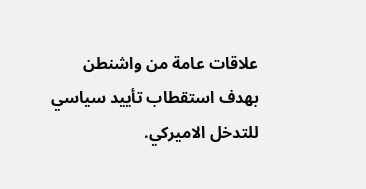علاقات عامة من واشنطن
بهدف استقطاب تأييد سياسي للتدخل الاميركي.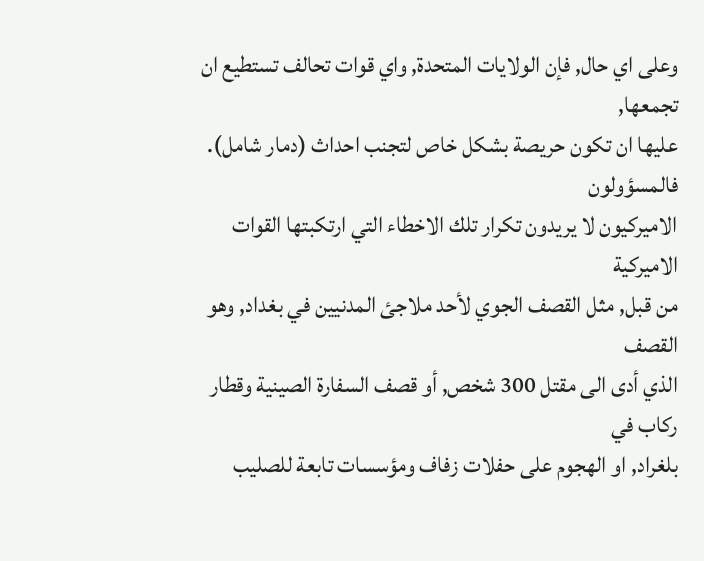وعلى اي حال, فإن الولايات المتحدة, واي قوات تحالف تستطيع ان تجمعها,
عليها ان تكون حريصة بشكل خاص لتجنب احداث (دمار شامل). فالمسؤولون
الاميركيون لا يريدون تكرار تلك الاخطاء التي ارتكبتها القوات الاميركية
من قبل, مثل القصف الجوي لأحد ملاجئ المدنيين في بغداد, وهو القصف
الذي أدى الى مقتل 300 شخص, أو قصف السفارة الصينية وقطار ركاب في
بلغراد, او الهجوم على حفلات زفاف ومؤسسات تابعة للصليب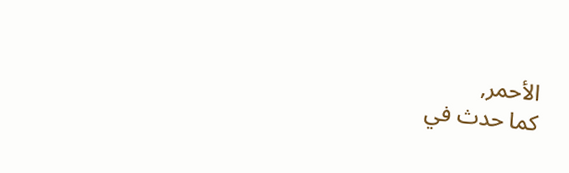الأحمر,
كما حدث في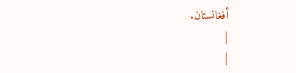أفغانستان.
|
|